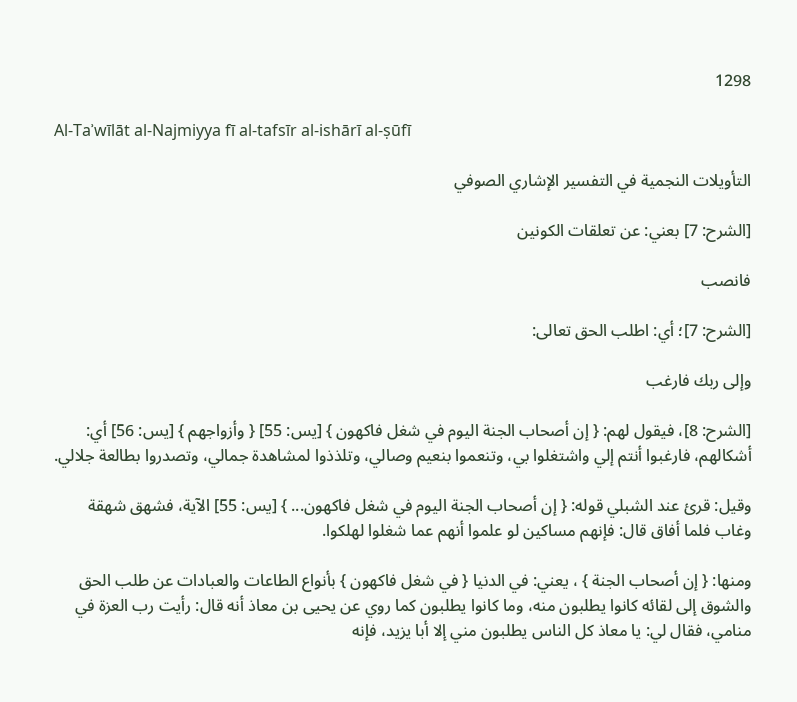1298

Al-Taʾwīlāt al-Najmiyya fī al-tafsīr al-ishārī al-ṣūfī

التأويلات النجمية في التفسير الإشاري الصوفي

[الشرح: 7] بعني: عن تعلقات الكونين

فانصب

[الشرح: 7]؛ أي: اطلب الحق تعالى:

وإلى ربك فارغب

[الشرح: 8]، فيقول لهم: { إن أصحاب الجنة اليوم في شغل فاكهون } [يس: 55] { وأزواجهم } [يس: 56] أي: أشكالهم، فارغبوا أنتم إلي واشتغلوا بي، وتنعموا بنعيم وصالي، وتلذذوا لمشاهدة جمالي، وتصدروا بطالعة جلالي.

وقيل: قرئ عند الشبلي قوله: { إن أصحاب الجنة اليوم في شغل فاكهون... } [يس: 55] الآية، فشهق شهقة وغاب فلما أفاق قال: فإنهم مساكين لو علموا أنهم عما شغلوا لهلكوا.

ومنها: { إن أصحاب الجنة } ، يعني: في الدنيا { في شغل فاكهون } بأنواع الطاعات والعبادات عن طلب الحق والشوق إلى لقائه كانوا يطلبون منه، وما كانوا يطلبون كما روي عن يحيى بن معاذ أنه قال: رأيت رب العزة في منامي، فقال لي: يا معاذ كل الناس يطلبون مني إلا أبا يزيد، فإنه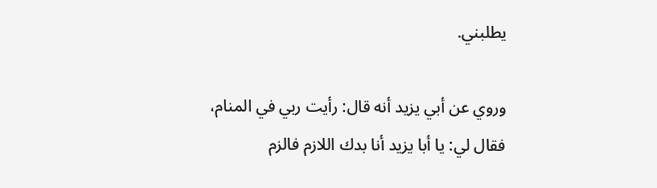يطلبني.

وروي عن أبي يزيد أنه قال: رأيت ربي في المنام، فقال لي: يا أبا يزيد أنا بدك اللازم فالزم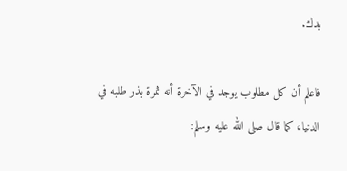بدك.

فاعلم أن كل مطلوب يوجد في الآخرة أنه ثمرة بذر طلبه في الدنيا، كما قال صلى الله عليه وسلم: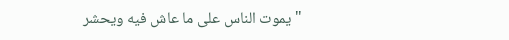" يموت الناس على ما عاش فيه ويحشر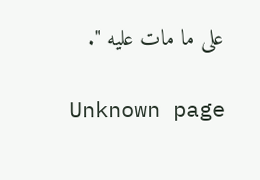على ما مات عليه ".

Unknown page